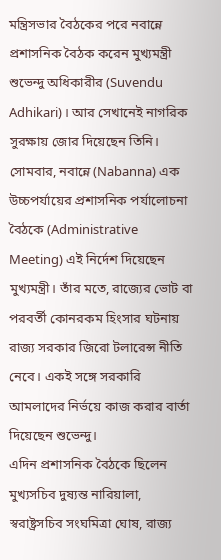মন্ত্রিসভার বৈঠকের পরে নবান্নে প্রশাসনিক বৈঠক করেন মুখ্যমন্ত্রী শুভেন্দু অধিকারীর (Suvendu Adhikari)। আর সেখানেই নাগরিক সুরক্ষায় জোর দিয়েছেন তিনি। সোমবার, নবান্নে (Nabanna) এক উচ্চপর্যায়ের প্রশাসনিক পর্যালোচনা বৈঠকে (Administrative Meeting) এই নির্দেশ দিয়েছেন মুখ্যমন্ত্রী। তাঁর মতে, রাজ্যের ভোট বা পরবর্তী কোনরকম হিংসার ঘটনায় রাজ্য সরকার জিরো টলারেন্স নীতি নেবে। একই সঙ্গে সরকারি আমলাদের নির্ভয়ে কাজ করার বার্তা দিয়েছেন শুভেন্দু।
এদিন প্রশাসনিক বৈঠকে ছিলেন মুখ্যসচিব দুষ্যন্ত নারিয়ালা, স্বরাষ্ট্রসচিব সংঘমিত্রা ঘোষ, রাজ্য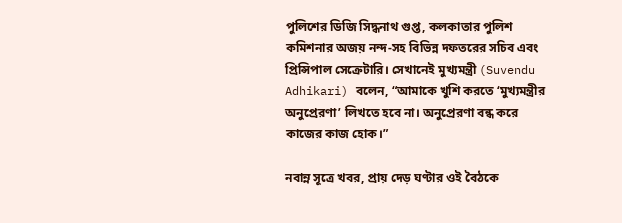পুলিশের ডিজি সিদ্ধনাথ গুপ্ত, কলকাতার পুলিশ কমিশনার অজয় নন্দ-সহ বিভিন্ন দফতরের সচিব এবং প্রিন্সিপাল সেক্রেটারি। সেখানেই মুখ্যমন্ত্রী (Suvendu Adhikari) বলেন, “আমাকে খুশি করতে ‘মুখ্যমন্ত্রীর অনুপ্রেরণা’ লিখতে হবে না। অনুপ্রেরণা বন্ধ করে কাজের কাজ হোক।”

নবান্ন সূত্রে খবর, প্রায় দেড় ঘণ্টার ওই বৈঠকে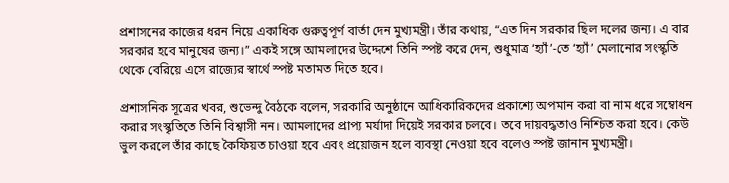প্রশাসনের কাজের ধরন নিয়ে একাধিক গুরুত্বপূর্ণ বার্তা দেন মুখ্যমন্ত্রী। তাঁর কথায়, “এত দিন সরকার ছিল দলের জন্য। এ বার সরকার হবে মানুষের জন্য।” একই সঙ্গে আমলাদের উদ্দেশে তিনি স্পষ্ট করে দেন, শুধুমাত্র ‘হ্যাঁ’-তে ‘হ্যাঁ’ মেলানোর সংস্কৃতি থেকে বেরিয়ে এসে রাজ্যের স্বার্থে স্পষ্ট মতামত দিতে হবে।

প্রশাসনিক সূত্রের খবর, শুভেন্দু বৈঠকে বলেন, সরকারি অনুষ্ঠানে আধিকারিকদের প্রকাশ্যে অপমান করা বা নাম ধরে সম্বোধন করার সংস্কৃতিতে তিনি বিশ্বাসী নন। আমলাদের প্রাপ্য মর্যাদা দিয়েই সরকার চলবে। তবে দায়বদ্ধতাও নিশ্চিত করা হবে। কেউ ভুল করলে তাঁর কাছে কৈফিয়ত চাওয়া হবে এবং প্রয়োজন হলে ব্যবস্থা নেওয়া হবে বলেও স্পষ্ট জানান মুখ্যমন্ত্রী।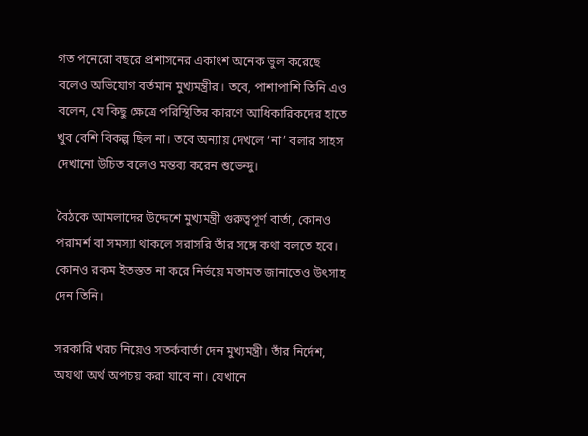গত পনেরো বছরে প্রশাসনের একাংশ অনেক ভুল করেছে বলেও অভিযোগ বর্তমান মুখ্যমন্ত্রীর। তবে, পাশাপাশি তিনি এও বলেন, যে কিছু ক্ষেত্রে পরিস্থিতির কারণে আধিকারিকদের হাতে খুব বেশি বিকল্প ছিল না। তবে অন্যায় দেখলে ‘না’ বলার সাহস দেখানো উচিত বলেও মন্তব্য করেন শুভেন্দু।

বৈঠকে আমলাদের উদ্দেশে মুখ্যমন্ত্রী গুরুত্বপূর্ণ বার্তা, কোনও পরামর্শ বা সমস্যা থাকলে সরাসরি তাঁর সঙ্গে কথা বলতে হবে। কোনও রকম ইতস্তত না করে নির্ভয়ে মতামত জানাতেও উৎসাহ দেন তিনি।

সরকারি খরচ নিয়েও সতর্কবার্তা দেন মুখ্যমন্ত্রী। তাঁর নির্দেশ, অযথা অর্থ অপচয় করা যাবে না। যেখানে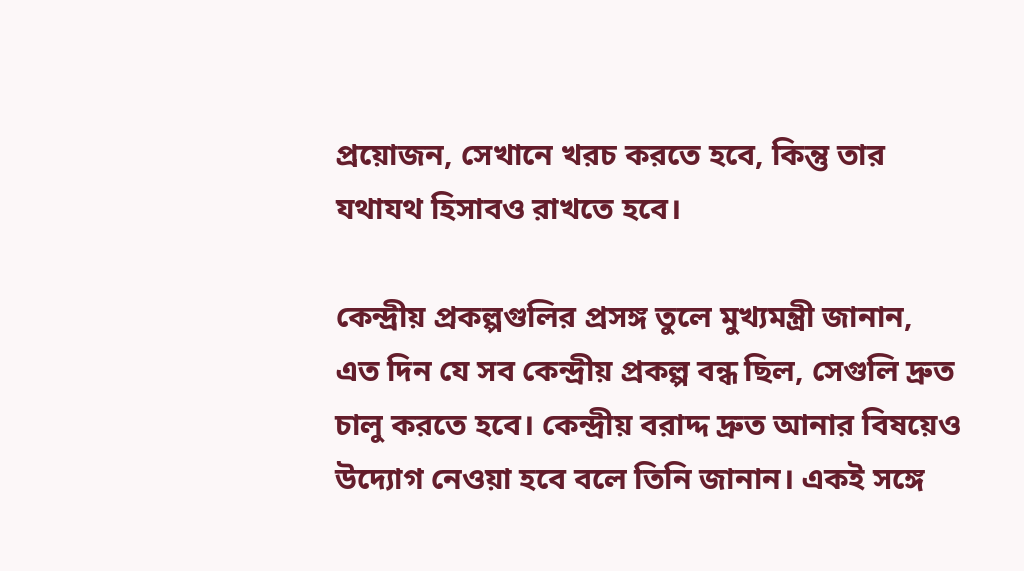প্রয়োজন, সেখানে খরচ করতে হবে, কিন্তু তার যথাযথ হিসাবও রাখতে হবে।

কেন্দ্রীয় প্রকল্পগুলির প্রসঙ্গ তুলে মুখ্যমন্ত্রী জানান, এত দিন যে সব কেন্দ্রীয় প্রকল্প বন্ধ ছিল, সেগুলি দ্রুত চালু করতে হবে। কেন্দ্রীয় বরাদ্দ দ্রুত আনার বিষয়েও উদ্যোগ নেওয়া হবে বলে তিনি জানান। একই সঙ্গে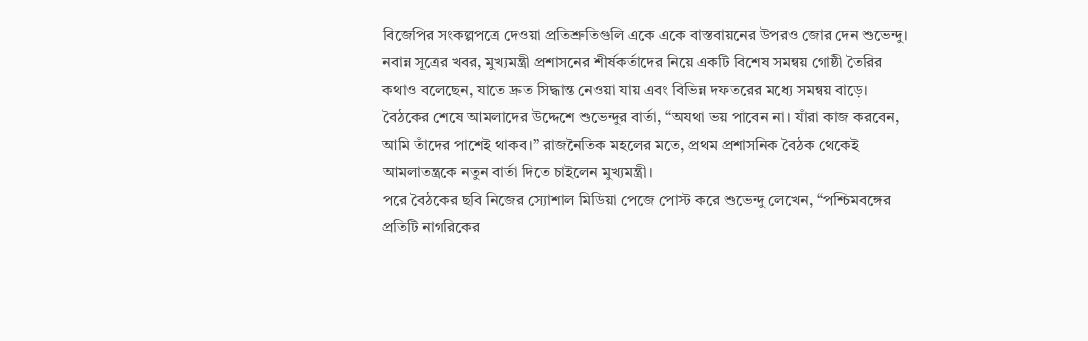বিজেপির সংকল্পপত্রে দেওয়া প্রতিশ্রুতিগুলি একে একে বাস্তবায়নের উপরও জোর দেন শুভেন্দু। নবান্ন সূত্রের খবর, মুখ্যমন্ত্রী প্রশাসনের শীর্ষকর্তাদের নিয়ে একটি বিশেষ সমন্বয় গোষ্ঠী তৈরির কথাও বলেছেন, যাতে দ্রুত সিদ্ধান্ত নেওয়া যায় এবং বিভিন্ন দফতরের মধ্যে সমন্বয় বাড়ে।
বৈঠকের শেষে আমলাদের উদ্দেশে শুভেন্দুর বার্তা, “অযথা ভয় পাবেন না। যাঁরা কাজ করবেন, আমি তাঁদের পাশেই থাকব।” রাজনৈতিক মহলের মতে, প্রথম প্রশাসনিক বৈঠক থেকেই আমলাতন্ত্রকে নতুন বার্তা দিতে চাইলেন মুখ্যমন্ত্রী।
পরে বৈঠকের ছবি নিজের স্যোশাল মিডিয়া পেজে পোস্ট করে শুভেন্দু লেখেন, “পশ্চিমবঙ্গের প্রতিটি নাগরিকের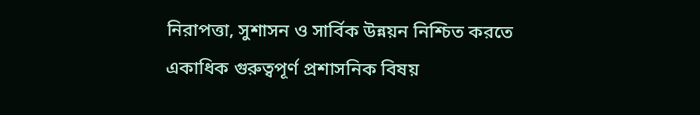নিরাপত্তা, সুশাসন ও সার্বিক উন্নয়ন নিশ্চিত করতে একাধিক গুরুত্বপূর্ণ প্রশাসনিক বিষয়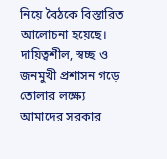নিয়ে বৈঠকে বিস্তারিত আলোচনা হয়েছে।
দায়িত্বশীল, স্বচ্ছ ও জনমুখী প্রশাসন গড়ে তোলার লক্ষ্যে আমাদের সরকার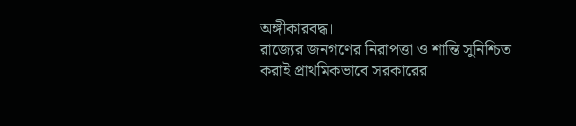অঙ্গীকারবদ্ধ।
রাজ্যের জনগণের নিরাপত্তা ও শান্তি সুনিশ্চিত করাই প্রাথমিকভাবে সরকারের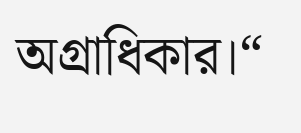অগ্রাধিকার।“